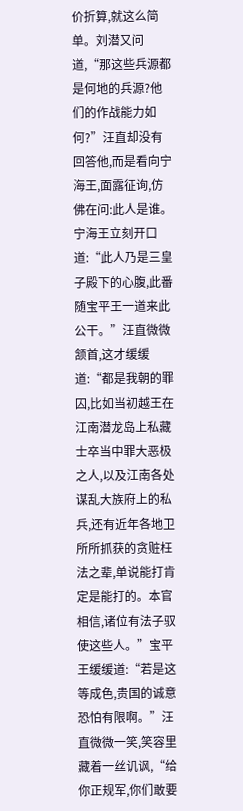价折算,就这么简单。刘潜又问道,“那这些兵源都是何地的兵源?他们的作战能力如何?”汪直却没有回答他,而是看向宁海王,面露征询,仿佛在问:此人是谁。宁海王立刻开口道:“此人乃是三皇子殿下的心腹,此番随宝平王一道来此公干。”汪直微微颔首,这才缓缓道:“都是我朝的罪囚,比如当初越王在江南潜龙岛上私藏士卒当中罪大恶极之人,以及江南各处谋乱大族府上的私兵,还有近年各地卫所所抓获的贪赃枉法之辈,单说能打肯定是能打的。本官相信,诸位有法子驭使这些人。”宝平王缓缓道:“若是这等成色,贵国的诚意恐怕有限啊。”汪直微微一笑,笑容里藏着一丝讥讽,“给你正规军,你们敢要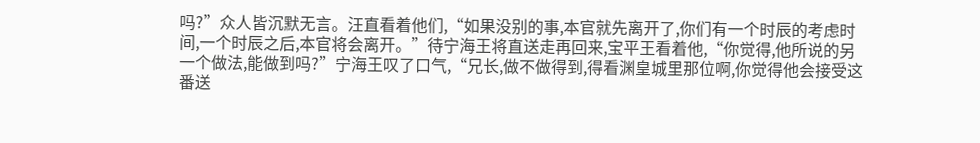吗?”众人皆沉默无言。汪直看着他们,“如果没别的事,本官就先离开了,你们有一个时辰的考虑时间,一个时辰之后,本官将会离开。”待宁海王将直送走再回来,宝平王看着他,“你觉得,他所说的另一个做法,能做到吗?”宁海王叹了口气,“兄长,做不做得到,得看渊皇城里那位啊,你觉得他会接受这番送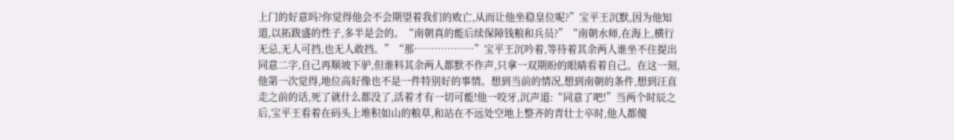上门的好意吗?你觉得他会不会期望着我们的败亡,从而让他坐稳皇位呢?”宝平王沉默,因为他知道,以拓跋盛的性子,多半是会的。“南朝真的能后续保障钱粮和兵员?”“南朝水师,在海上,横行无忌,无人可挡,也无人敢挡。”“那………………”宝平王沉吟着,等待着其余两人谁坐不住提出同意二字,自己再顺坡下驴,但谁料其余两人都默不作声,只拿一双期盼的眼睛看着自己。在这一刻,他第一次觉得,地位高好像也不是一件特别好的事情。想到当前的情况,想到南朝的条件,想到汪直走之前的话,死了就什么都没了,活着才有一切可能!他一咬牙,沉声道:“同意了吧!”当两个时辰之后,宝平王看着在码头上堆积如山的粮草,和站在不远处空地上整齐的青壮士卒时,他人都傻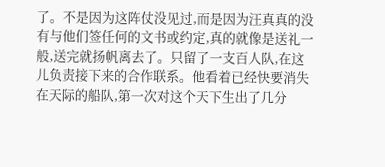了。不是因为这阵仗没见过,而是因为汪真真的没有与他们签任何的文书或约定,真的就像是送礼一般,送完就扬帆离去了。只留了一支百人队,在这儿负责接下来的合作联系。他看着已经快要消失在天际的船队,第一次对这个天下生出了几分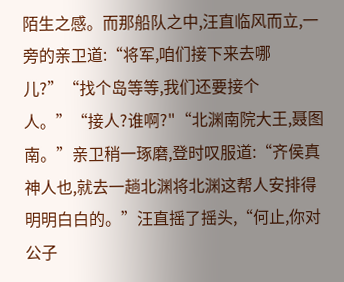陌生之感。而那船队之中,汪直临风而立,一旁的亲卫道:“将军,咱们接下来去哪儿?”“找个岛等等,我们还要接个人。”“接人?谁啊?"“北渊南院大王,聂图南。”亲卫稍一琢磨,登时叹服道:“齐侯真神人也,就去一趟北渊将北渊这帮人安排得明明白白的。”汪直摇了摇头,“何止,你对公子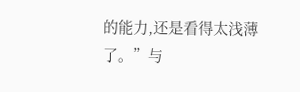的能力,还是看得太浅薄了。”与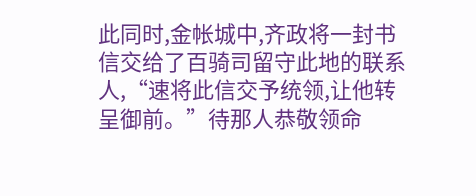此同时,金帐城中,齐政将一封书信交给了百骑司留守此地的联系人,“速将此信交予统领,让他转呈御前。”待那人恭敬领命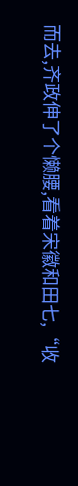而去,齐政伸了个懒腰,看着宋徽和田七,“收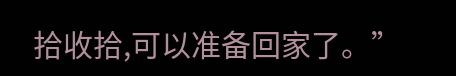拾收拾,可以准备回家了。”